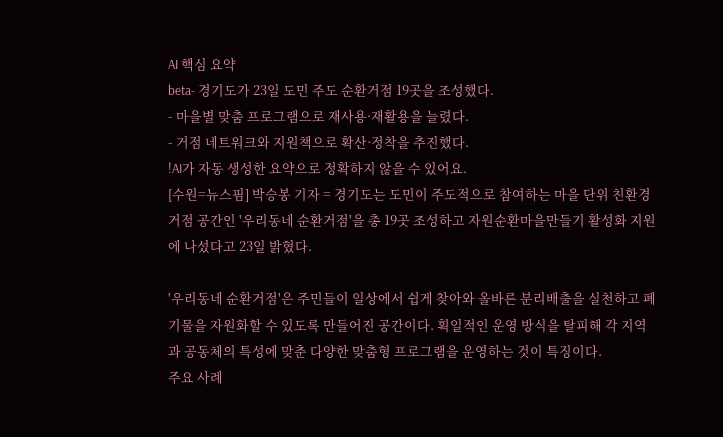AI 핵심 요약
beta- 경기도가 23일 도민 주도 순환거점 19곳을 조성했다.
- 마을별 맞춤 프로그램으로 재사용·재활용을 늘렸다.
- 거점 네트워크와 지원책으로 확산·정착을 추진했다.
!AI가 자동 생성한 요약으로 정확하지 않을 수 있어요.
[수원=뉴스핌] 박승봉 기자 = 경기도는 도민이 주도적으로 참여하는 마을 단위 친환경 거점 공간인 '우리동네 순환거점'을 총 19곳 조성하고 자원순환마을만들기 활성화 지원에 나섰다고 23일 밝혔다.

'우리동네 순환거점'은 주민들이 일상에서 쉽게 찾아와 올바른 분리배출을 실천하고 폐기물을 자원화할 수 있도록 만들어진 공간이다. 획일적인 운영 방식을 탈피해 각 지역과 공동체의 특성에 맞춘 다양한 맞춤형 프로그램을 운영하는 것이 특징이다.
주요 사례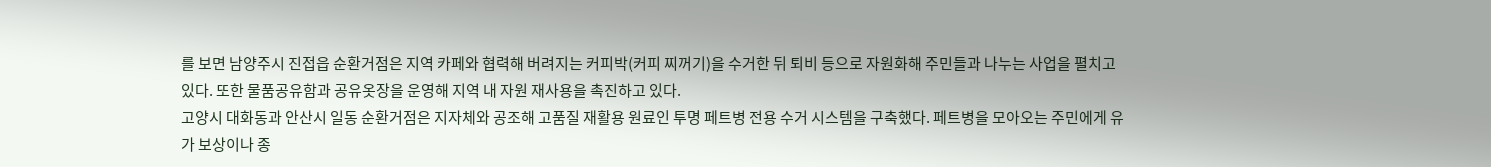를 보면 남양주시 진접읍 순환거점은 지역 카페와 협력해 버려지는 커피박(커피 찌꺼기)을 수거한 뒤 퇴비 등으로 자원화해 주민들과 나누는 사업을 펼치고 있다. 또한 물품공유함과 공유옷장을 운영해 지역 내 자원 재사용을 촉진하고 있다.
고양시 대화동과 안산시 일동 순환거점은 지자체와 공조해 고품질 재활용 원료인 투명 페트병 전용 수거 시스템을 구축했다. 페트병을 모아오는 주민에게 유가 보상이나 종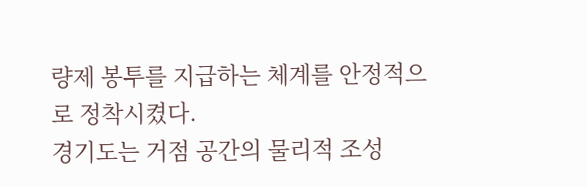량제 봉투를 지급하는 체계를 안정적으로 정착시켰다.
경기도는 거점 공간의 물리적 조성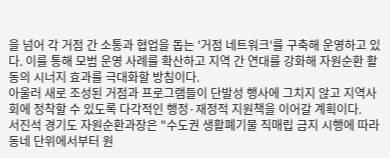을 넘어 각 거점 간 소통과 협업을 돕는 '거점 네트워크'를 구축해 운영하고 있다. 이를 통해 모범 운영 사례를 확산하고 지역 간 연대를 강화해 자원순환 활동의 시너지 효과를 극대화할 방침이다.
아울러 새로 조성된 거점과 프로그램들이 단발성 행사에 그치지 않고 지역사회에 정착할 수 있도록 다각적인 행정·재정적 지원책을 이어갈 계획이다.
서진석 경기도 자원순환과장은 "수도권 생활폐기물 직매립 금지 시행에 따라 동네 단위에서부터 원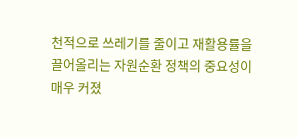천적으로 쓰레기를 줄이고 재활용률을 끌어올리는 자원순환 정책의 중요성이 매우 커졌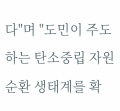다"며 "도민이 주도하는 탄소중립 자원순환 생태계를 확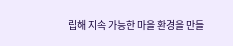립해 지속 가능한 마을 환경을 만들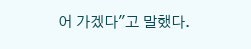어 가겠다"고 말했다.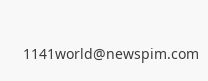1141world@newspim.com